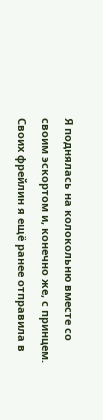Я поднялась на колокольню вместе со своим эскортом и, конечно же, с принцем. Своих фрейлин я ещё ранее отправила в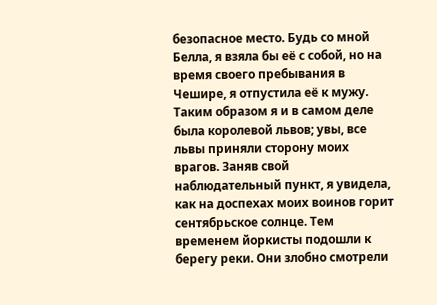безопасное место. Будь со мной Белла, я взяла бы её с собой, но на время своего пребывания в Чешире, я отпустила её к мужу. Таким образом я и в самом деле была королевой львов; увы, все львы приняли сторону моих врагов. Заняв свой наблюдательный пункт, я увидела, как на доспехах моих воинов горит сентябрьское солнце. Тем временем йоркисты подошли к берегу реки. Они злобно смотрели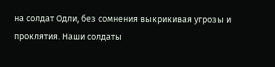на солдат Одли, без сомнения выкрикивая угрозы и проклятия. Наши солдаты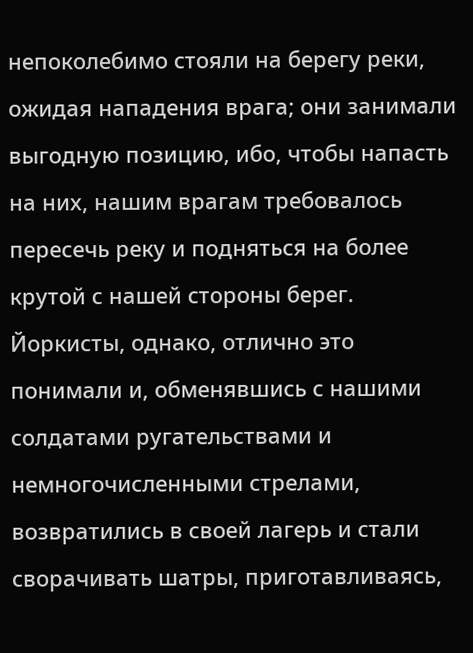непоколебимо стояли на берегу реки, ожидая нападения врага; они занимали выгодную позицию, ибо, чтобы напасть на них, нашим врагам требовалось пересечь реку и подняться на более крутой с нашей стороны берег. Йоркисты, однако, отлично это понимали и, обменявшись с нашими солдатами ругательствами и немногочисленными стрелами, возвратились в своей лагерь и стали сворачивать шатры, приготавливаясь,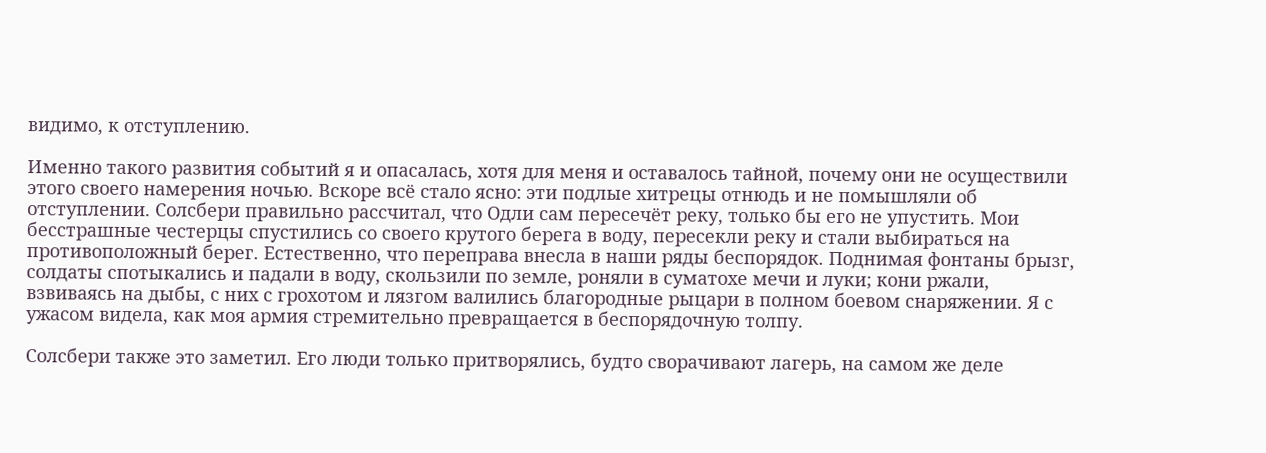видимо, к отступлению.

Именно такого развития событий я и опасалась, хотя для меня и оставалось тайной, почему они не осуществили этого своего намерения ночью. Вскоре всё стало ясно: эти подлые хитрецы отнюдь и не помышляли об отступлении. Солсбери правильно рассчитал, что Одли сам пересечёт реку, только бы его не упустить. Мои бесстрашные честерцы спустились со своего крутого берега в воду, пересекли реку и стали выбираться на противоположный берег. Естественно, что переправа внесла в наши ряды беспорядок. Поднимая фонтаны брызг, солдаты спотыкались и падали в воду, скользили по земле, роняли в суматохе мечи и луки; кони ржали, взвиваясь на дыбы, с них с грохотом и лязгом валились благородные рыцари в полном боевом снаряжении. Я с ужасом видела, как моя армия стремительно превращается в беспорядочную толпу.

Солсбери также это заметил. Его люди только притворялись, будто сворачивают лагерь, на самом же деле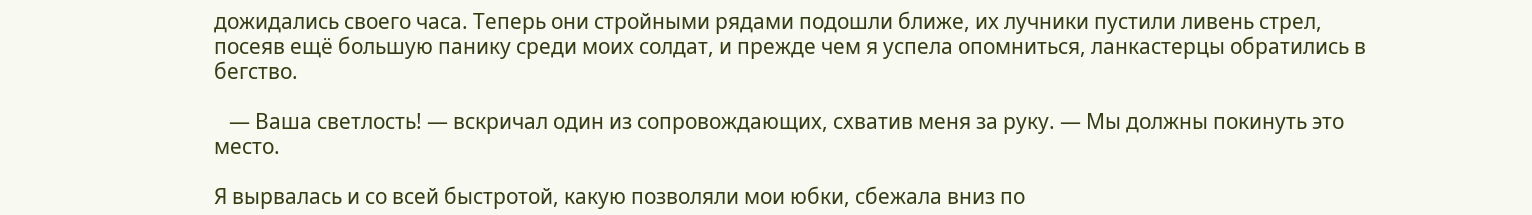дожидались своего часа. Теперь они стройными рядами подошли ближе, их лучники пустили ливень стрел, посеяв ещё большую панику среди моих солдат, и прежде чем я успела опомниться, ланкастерцы обратились в бегство.

   — Ваша светлость! — вскричал один из сопровождающих, схватив меня за руку. — Мы должны покинуть это место.

Я вырвалась и со всей быстротой, какую позволяли мои юбки, сбежала вниз по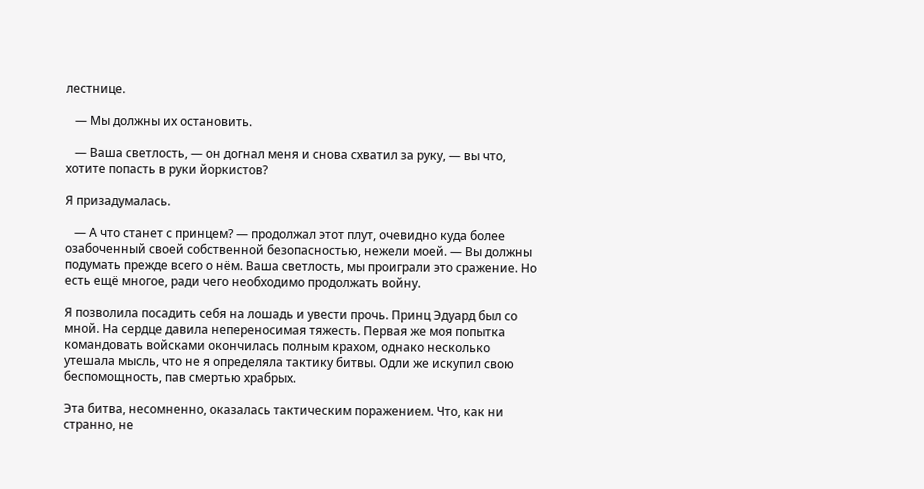лестнице.

   — Мы должны их остановить.

   — Ваша светлость, — он догнал меня и снова схватил за руку, — вы что, хотите попасть в руки йоркистов?

Я призадумалась.

   — А что станет с принцем? — продолжал этот плут, очевидно куда более озабоченный своей собственной безопасностью, нежели моей. — Вы должны подумать прежде всего о нём. Ваша светлость, мы проиграли это сражение. Но есть ещё многое, ради чего необходимо продолжать войну.

Я позволила посадить себя на лошадь и увести прочь. Принц Эдуард был со мной. На сердце давила непереносимая тяжесть. Первая же моя попытка командовать войсками окончилась полным крахом, однако несколько утешала мысль, что не я определяла тактику битвы. Одли же искупил свою беспомощность, пав смертью храбрых.

Эта битва, несомненно, оказалась тактическим поражением. Что, как ни странно, не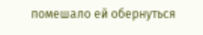помешало ей обернуться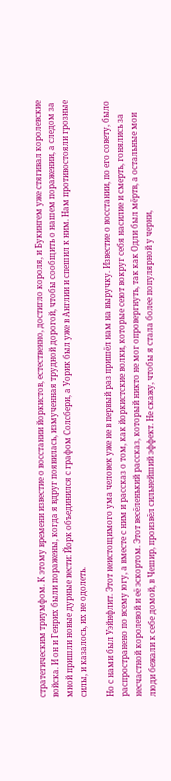стратегическим триумфом. К этому времени известие о восстании йоркистов, естественно, достигло короля, и Букингем уже стягивал королевские войска. И он и Генрих были поражены, когда я вдруг появилась, измученная трудной дорогой, чтобы сообщить о нашем поражении, а следом за мной пришли новые дурные вести: Йорк объединился с графом Солсбери, а Уорик был уже в Англии и спешил к ним. Нам противостояли грозные силы, и казалось, их не одолеть.

Но с нами был Уэйнфлит. Этот неистощимого ума человек уже не в первый раз пришёл нам на выручку. Известие о восстании, по его совету, было распространено по всему югу, а вместе с ним и рассказ о том, как йоркистские волки, которые сеют вокруг себя насилие и смерть, гонялись за несчастной королевой и её эскортом. Этот весёленький рассказ, который никто не мог опровергнуть, так как Одли был мёртв, а остальные мои люди бежали к себе домой, в Чешир, произвёл сильнейший эффект. Не скажу, чтобы я стала более популярной у черни,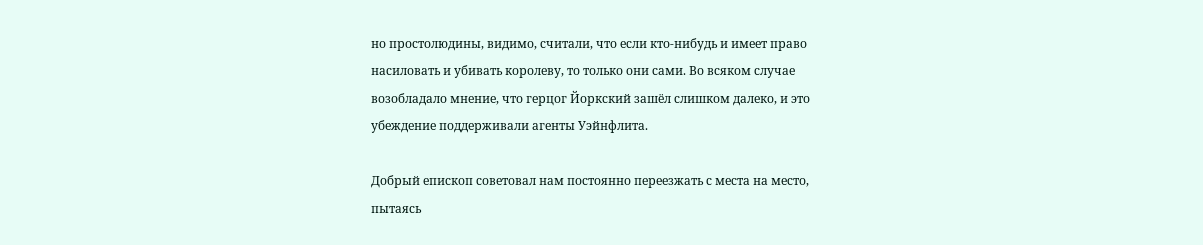но простолюдины, видимо, считали, что если кто-нибудь и имеет право насиловать и убивать королеву, то только они сами. Во всяком случае возобладало мнение, что герцог Йоркский зашёл слишком далеко, и это убеждение поддерживали агенты Уэйнфлита.

Добрый епископ советовал нам постоянно переезжать с места на место, пытаясь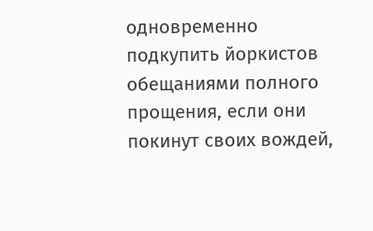одновременно подкупить йоркистов обещаниями полного прощения, если они покинут своих вождей,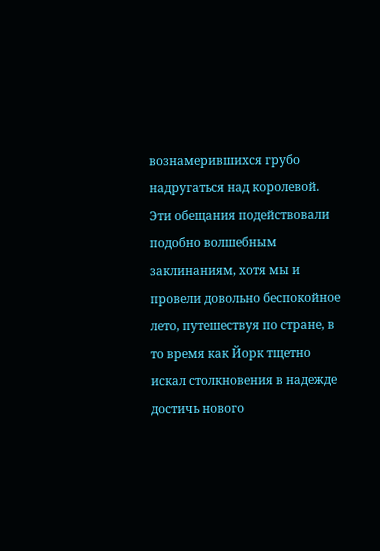вознамерившихся грубо надругаться над королевой. Эти обещания подействовали подобно волшебным заклинаниям, хотя мы и провели довольно беспокойное лето, путешествуя по стране, в то время как Йорк тщетно искал столкновения в надежде достичь нового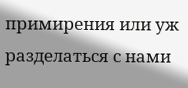примирения или уж разделаться с нами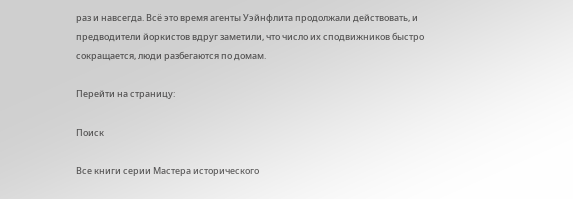раз и навсегда. Всё это время агенты Уэйнфлита продолжали действовать, и предводители йоркистов вдруг заметили, что число их сподвижников быстро сокращается, люди разбегаются по домам.

Перейти на страницу:

Поиск

Все книги серии Мастера исторического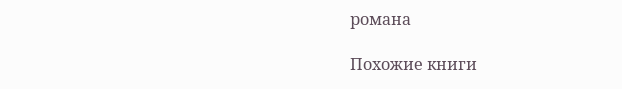романа

Похожие книги